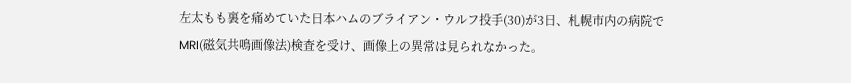左太もも裏を痛めていた日本ハムのブライアン・ウルフ投手(30)が3日、札幌市内の病院でMRI(磁気共鳴画像法)検査を受け、画像上の異常は見られなかった。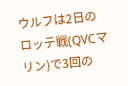ウルフは2日のロッテ戦(QVCマリン)で3回の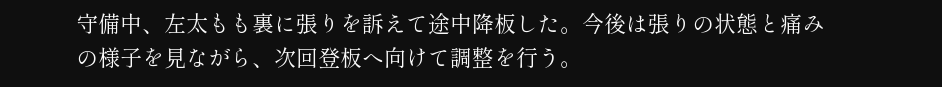守備中、左太もも裏に張りを訴えて途中降板した。今後は張りの状態と痛みの様子を見ながら、次回登板へ向けて調整を行う。